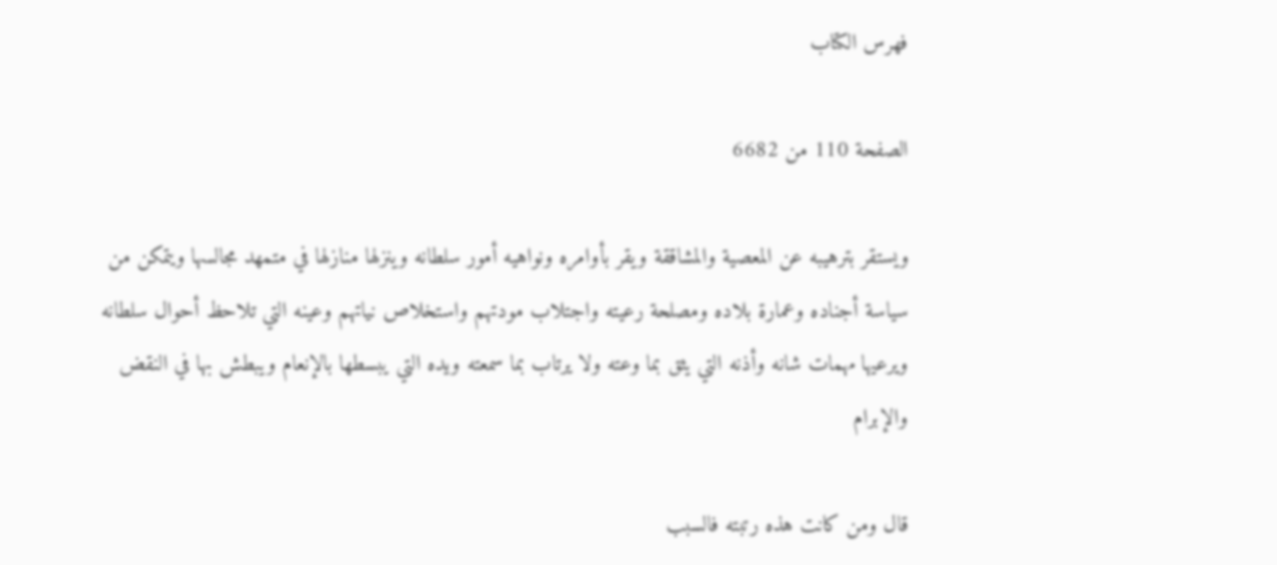فهرس الكتاب

الصفحة 110 من 6682

ويستقر بترهيبه عن المعصية والمشاققة ويقر بأوامره ونواهيه أمور سلطانه وينزلها منازلها في متمهد مجالسها ويتمكن من سياسة أجناده وعمارة بلاده ومصلحة رعيته واجتلاب مودتهم واستخلاص نياتهم وعينه التي تلاحظ أحوال سلطانه ويرعيها مهمات شانه وأذنه التي يثق بما وعته ولا يرتاب بما سمعته ويده التي يبسطها بالإنعام ويبطش بها في النقض والإبرام

قال ومن كانت هذه رتبته فالسبب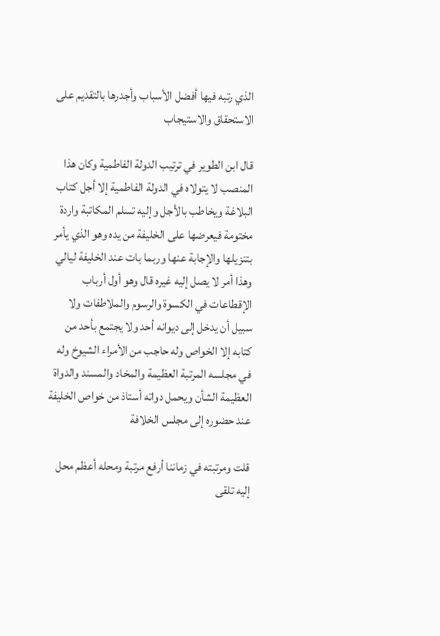الذي رتبه فيها أفضل الأسباب وأجدرها بالتقديم على الاستحقاق والاستيجاب

قال ابن الطوير في ترتيب الدولة الفاطمية وكان هذا المنصب لا يتولاه في الدولة الفاطمية إلا أجل كتاب البلاغة ويخاطب بالأجل وإليه تسلم المكاتبة واردة مختومة فيعرضها على الخليفة من يده وهو الذي يأمر بتنزيلها والإجابة عنها وربما بات عند الخليفة ليالي وهذا أمر لا يصل إليه غيره قال وهو أول أرباب الإقطاعات في الكسوة والرسوم والملاطفات ولا سبيل أن يدخل إلى ديوانه أحد ولا يجتمع بأحد من كتابه إلا الخواص وله حاجب من الأمراء الشيوخ وله في مجلسه المرتبة العظيمة والمخاد والمسند والدواة العظيمة الشأن ويحمل دواته أستاذ من خواص الخليفة عند حضوره إلى مجلس الخلافة

قلت ومرتبته في زماننا أرفع مرتبة ومحله أعظم محل إليه تلقى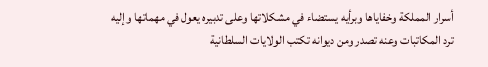أسرار المملكة وخفاياها وبرأيه يستضاء في مشكلاتها وعلى تدبيره يعول في مهماتها وإليه ترد المكاتبات وعنه تصدر ومن ديوانه تكتب الولايات السلطانية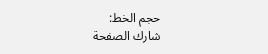حجم الخط:
شارك الصفحة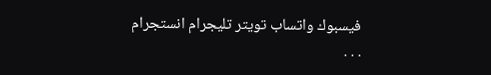فيسبوك واتساب تويتر تليجرام انستجرام
. . .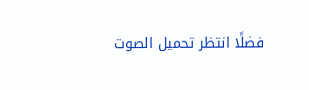فضلًا انتظر تحميل الصوت